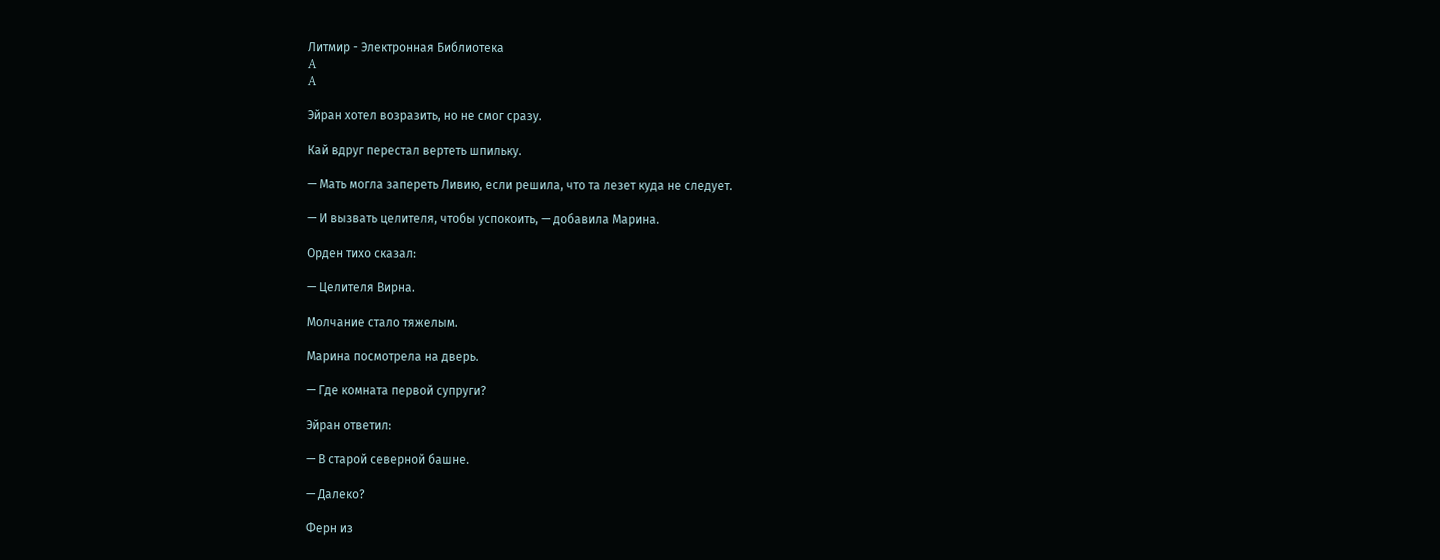Литмир - Электронная Библиотека
A
A

Эйран хотел возразить, но не смог сразу.

Кай вдруг перестал вертеть шпильку.

— Мать могла запереть Ливию, если решила, что та лезет куда не следует.

— И вызвать целителя, чтобы успокоить, — добавила Марина.

Орден тихо сказал:

— Целителя Вирна.

Молчание стало тяжелым.

Марина посмотрела на дверь.

— Где комната первой супруги?

Эйран ответил:

— В старой северной башне.

— Далеко?

Ферн из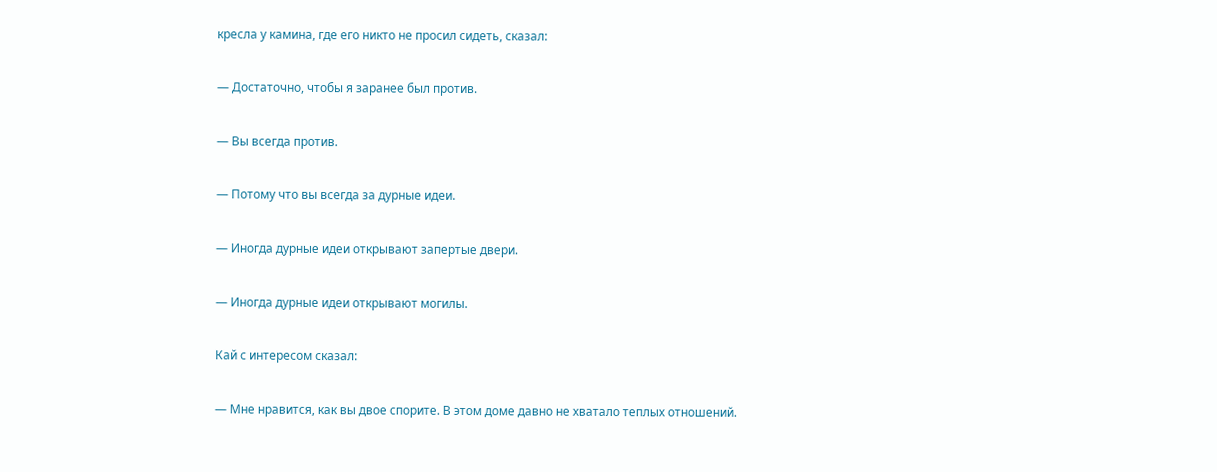кресла у камина, где его никто не просил сидеть, сказал:

— Достаточно, чтобы я заранее был против.

— Вы всегда против.

— Потому что вы всегда за дурные идеи.

— Иногда дурные идеи открывают запертые двери.

— Иногда дурные идеи открывают могилы.

Кай с интересом сказал:

— Мне нравится, как вы двое спорите. В этом доме давно не хватало теплых отношений.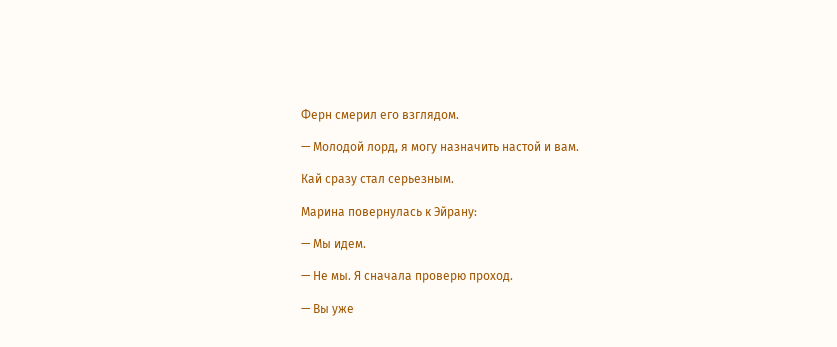Ферн смерил его взглядом.

— Молодой лорд, я могу назначить настой и вам.

Кай сразу стал серьезным.

Марина повернулась к Эйрану:

— Мы идем.

— Не мы. Я сначала проверю проход.

— Вы уже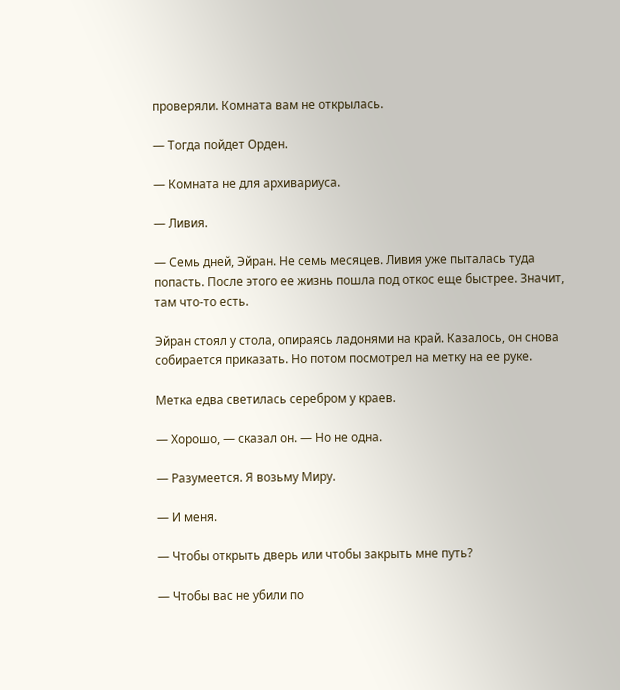проверяли. Комната вам не открылась.

— Тогда пойдет Орден.

— Комната не для архивариуса.

— Ливия.

— Семь дней, Эйран. Не семь месяцев. Ливия уже пыталась туда попасть. После этого ее жизнь пошла под откос еще быстрее. Значит, там что-то есть.

Эйран стоял у стола, опираясь ладонями на край. Казалось, он снова собирается приказать. Но потом посмотрел на метку на ее руке.

Метка едва светилась серебром у краев.

— Хорошо, — сказал он. — Но не одна.

— Разумеется. Я возьму Миру.

— И меня.

— Чтобы открыть дверь или чтобы закрыть мне путь?

— Чтобы вас не убили по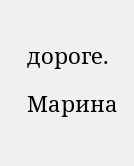дороге.

Марина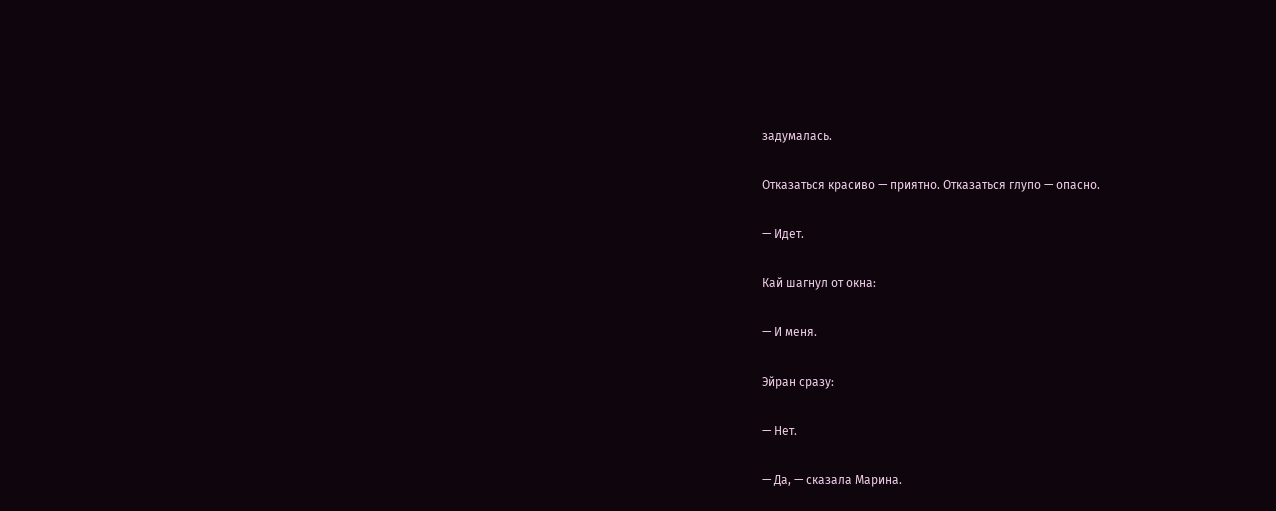задумалась.

Отказаться красиво — приятно. Отказаться глупо — опасно.

— Идет.

Кай шагнул от окна:

— И меня.

Эйран сразу:

— Нет.

— Да, — сказала Марина.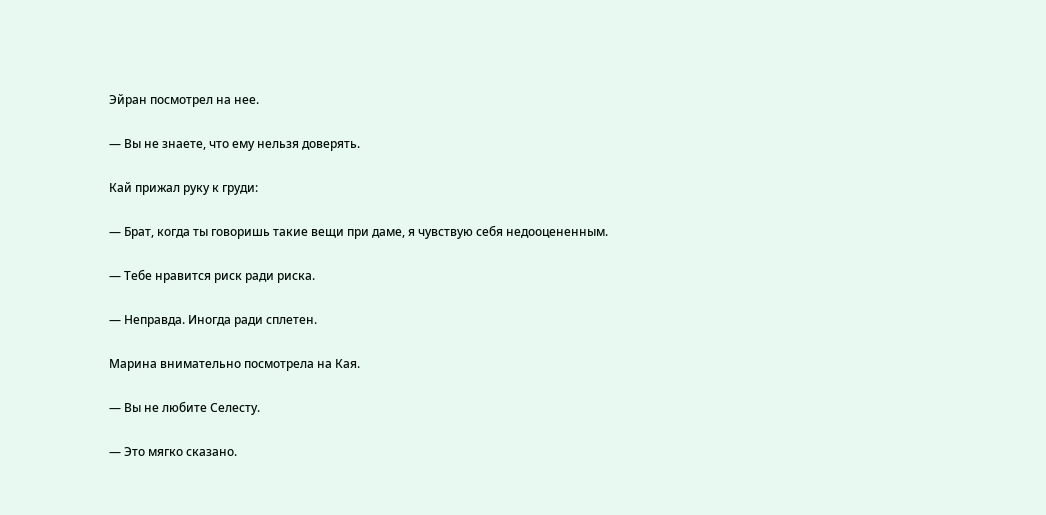Эйран посмотрел на нее.

— Вы не знаете, что ему нельзя доверять.

Кай прижал руку к груди:

— Брат, когда ты говоришь такие вещи при даме, я чувствую себя недооцененным.

— Тебе нравится риск ради риска.

— Неправда. Иногда ради сплетен.

Марина внимательно посмотрела на Кая.

— Вы не любите Селесту.

— Это мягко сказано.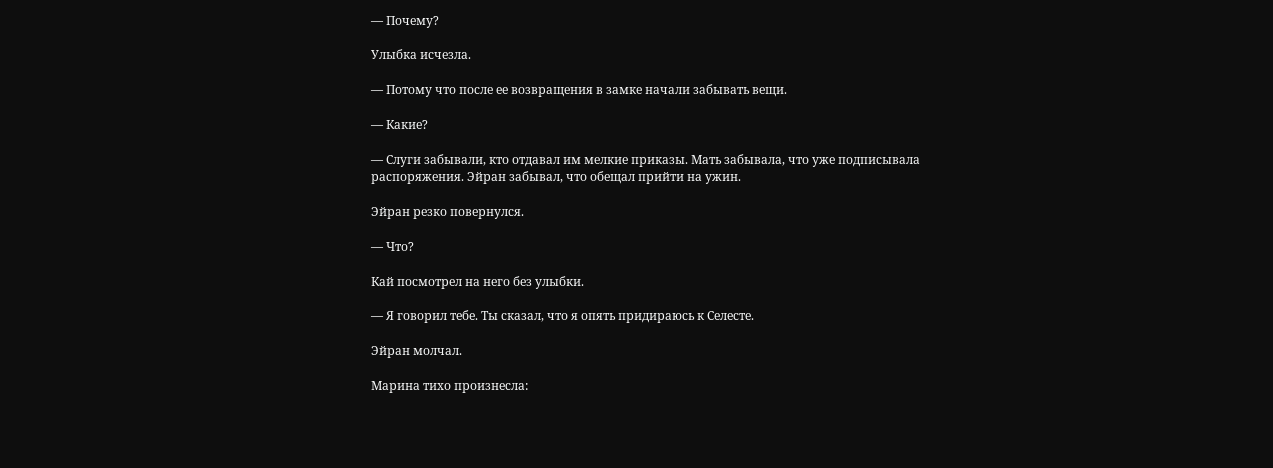— Почему?

Улыбка исчезла.

— Потому что после ее возвращения в замке начали забывать вещи.

— Какие?

— Слуги забывали, кто отдавал им мелкие приказы. Мать забывала, что уже подписывала распоряжения. Эйран забывал, что обещал прийти на ужин.

Эйран резко повернулся.

— Что?

Кай посмотрел на него без улыбки.

— Я говорил тебе. Ты сказал, что я опять придираюсь к Селесте.

Эйран молчал.

Марина тихо произнесла: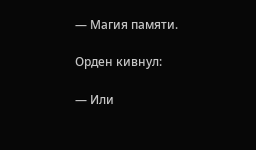— Магия памяти.

Орден кивнул:

— Или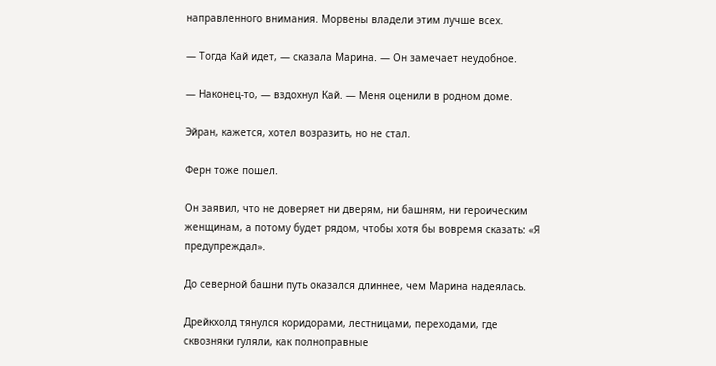направленного внимания. Морвены владели этим лучше всех.

— Тогда Кай идет, — сказала Марина. — Он замечает неудобное.

— Наконец-то, — вздохнул Кай. — Меня оценили в родном доме.

Эйран, кажется, хотел возразить, но не стал.

Ферн тоже пошел.

Он заявил, что не доверяет ни дверям, ни башням, ни героическим женщинам, а потому будет рядом, чтобы хотя бы вовремя сказать: «Я предупреждал».

До северной башни путь оказался длиннее, чем Марина надеялась.

Дрейкхолд тянулся коридорами, лестницами, переходами, где сквозняки гуляли, как полноправные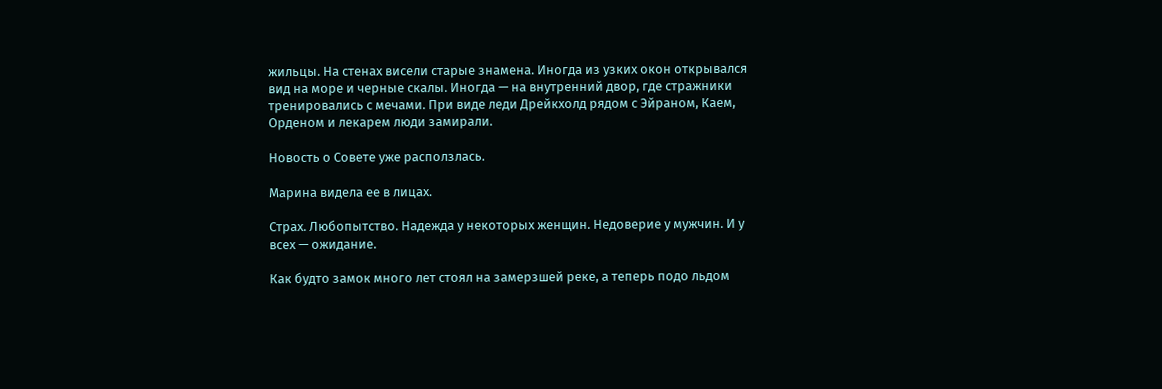жильцы. На стенах висели старые знамена. Иногда из узких окон открывался вид на море и черные скалы. Иногда — на внутренний двор, где стражники тренировались с мечами. При виде леди Дрейкхолд рядом с Эйраном, Каем, Орденом и лекарем люди замирали.

Новость о Совете уже расползлась.

Марина видела ее в лицах.

Страх. Любопытство. Надежда у некоторых женщин. Недоверие у мужчин. И у всех — ожидание.

Как будто замок много лет стоял на замерзшей реке, а теперь подо льдом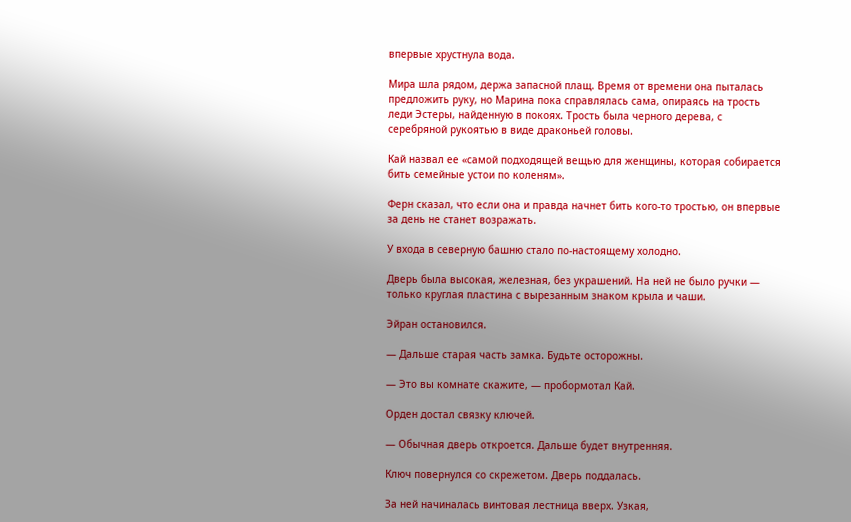впервые хрустнула вода.

Мира шла рядом, держа запасной плащ. Время от времени она пыталась предложить руку, но Марина пока справлялась сама, опираясь на трость леди Эстеры, найденную в покоях. Трость была черного дерева, с серебряной рукоятью в виде драконьей головы.

Кай назвал ее «самой подходящей вещью для женщины, которая собирается бить семейные устои по коленям».

Ферн сказал, что если она и правда начнет бить кого-то тростью, он впервые за день не станет возражать.

У входа в северную башню стало по-настоящему холодно.

Дверь была высокая, железная, без украшений. На ней не было ручки — только круглая пластина с вырезанным знаком крыла и чаши.

Эйран остановился.

— Дальше старая часть замка. Будьте осторожны.

— Это вы комнате скажите, — пробормотал Кай.

Орден достал связку ключей.

— Обычная дверь откроется. Дальше будет внутренняя.

Ключ повернулся со скрежетом. Дверь поддалась.

За ней начиналась винтовая лестница вверх. Узкая,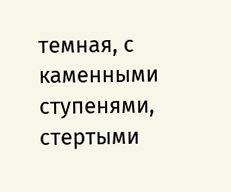темная, с каменными ступенями, стертыми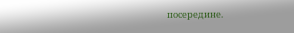посередине.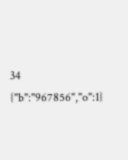34
{"b":"967856","o":1}